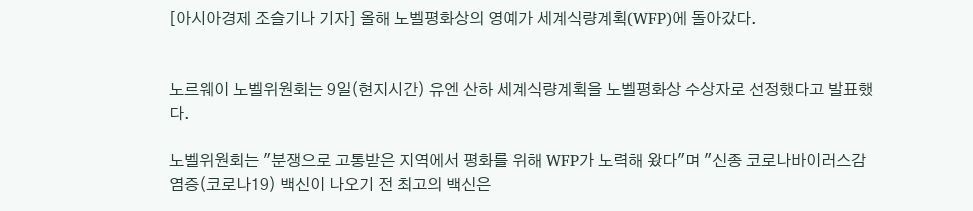[아시아경제 조슬기나 기자] 올해 노벨평화상의 영예가 세계식량계획(WFP)에 돌아갔다.


노르웨이 노벨위원회는 9일(현지시간) 유엔 산하 세계식량계획을 노벨평화상 수상자로 선정했다고 발표했다.

노벨위원회는 "분쟁으로 고통받은 지역에서 평화를 위해 WFP가 노력해 왔다"며 "신종 코로나바이러스감염증(코로나19) 백신이 나오기 전 최고의 백신은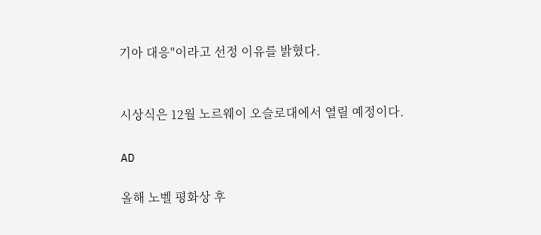기아 대응"이라고 선정 이유를 밝혔다.


시상식은 12월 노르웨이 오슬로대에서 열릴 예정이다.

AD

올해 노벨 평화상 후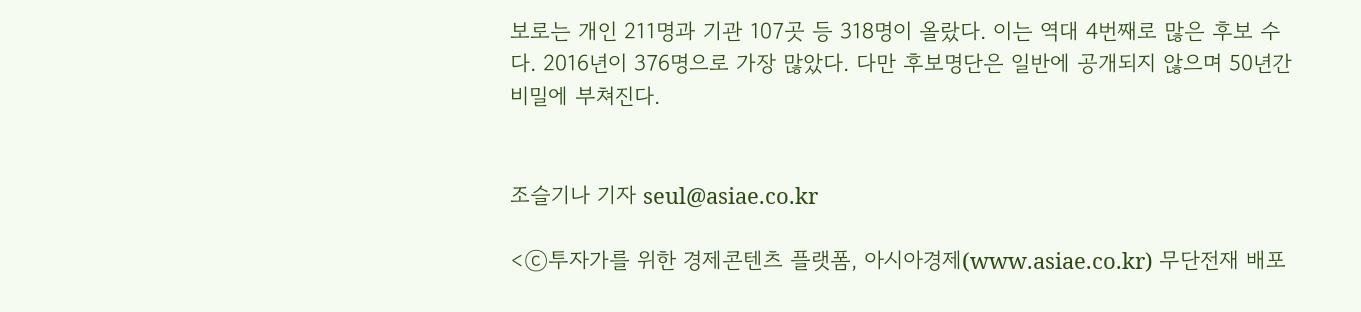보로는 개인 211명과 기관 107곳 등 318명이 올랐다. 이는 역대 4번째로 많은 후보 수다. 2016년이 376명으로 가장 많았다. 다만 후보명단은 일반에 공개되지 않으며 50년간 비밀에 부쳐진다.


조슬기나 기자 seul@asiae.co.kr

<ⓒ투자가를 위한 경제콘텐츠 플랫폼, 아시아경제(www.asiae.co.kr) 무단전재 배포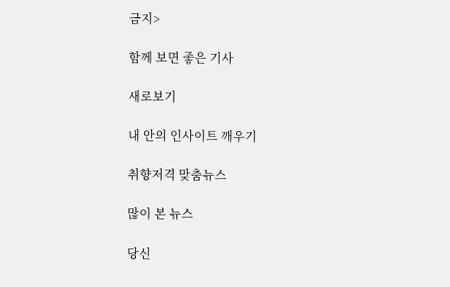금지>

함께 보면 좋은 기사

새로보기

내 안의 인사이트 깨우기

취향저격 맞춤뉴스

많이 본 뉴스

당신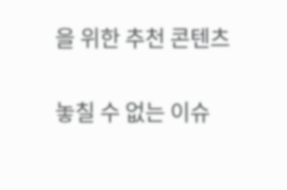을 위한 추천 콘텐츠

놓칠 수 없는 이슈